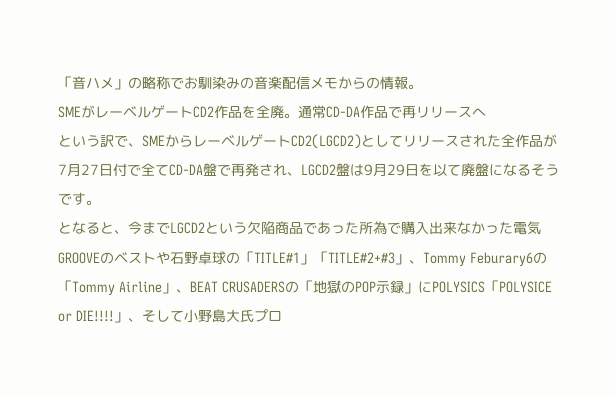「音ハメ」の略称でお馴染みの音楽配信メモからの情報。
SMEがレーベルゲートCD2作品を全廃。通常CD-DA作品で再リリースへ
という訳で、SMEからレーベルゲートCD2(LGCD2)としてリリースされた全作品が7月27日付で全てCD-DA盤で再発され、LGCD2盤は9月29日を以て廃盤になるそうです。
となると、今までLGCD2という欠陥商品であった所為で購入出来なかった電気GROOVEのベストや石野卓球の「TITLE#1」「TITLE#2+#3」、Tommy Feburary6の「Tommy Airline」、BEAT CRUSADERSの「地獄のPOP示録」にPOLYSICS「POLYSICE or DIE!!!!」、そして小野島大氏プロ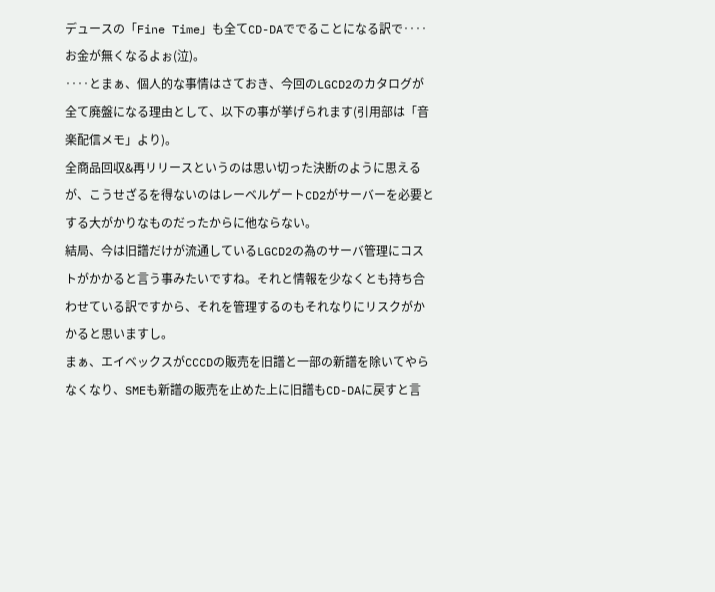デュースの「Fine Time」も全てCD-DAででることになる訳で‥‥お金が無くなるよぉ(泣)。
‥‥とまぁ、個人的な事情はさておき、今回のLGCD2のカタログが全て廃盤になる理由として、以下の事が挙げられます(引用部は「音楽配信メモ」より)。
全商品回収&再リリースというのは思い切った決断のように思えるが、こうせざるを得ないのはレーベルゲートCD2がサーバーを必要とする大がかりなものだったからに他ならない。
結局、今は旧譜だけが流通しているLGCD2の為のサーバ管理にコストがかかると言う事みたいですね。それと情報を少なくとも持ち合わせている訳ですから、それを管理するのもそれなりにリスクがかかると思いますし。
まぁ、エイベックスがCCCDの販売を旧譜と一部の新譜を除いてやらなくなり、SMEも新譜の販売を止めた上に旧譜もCD-DAに戻すと言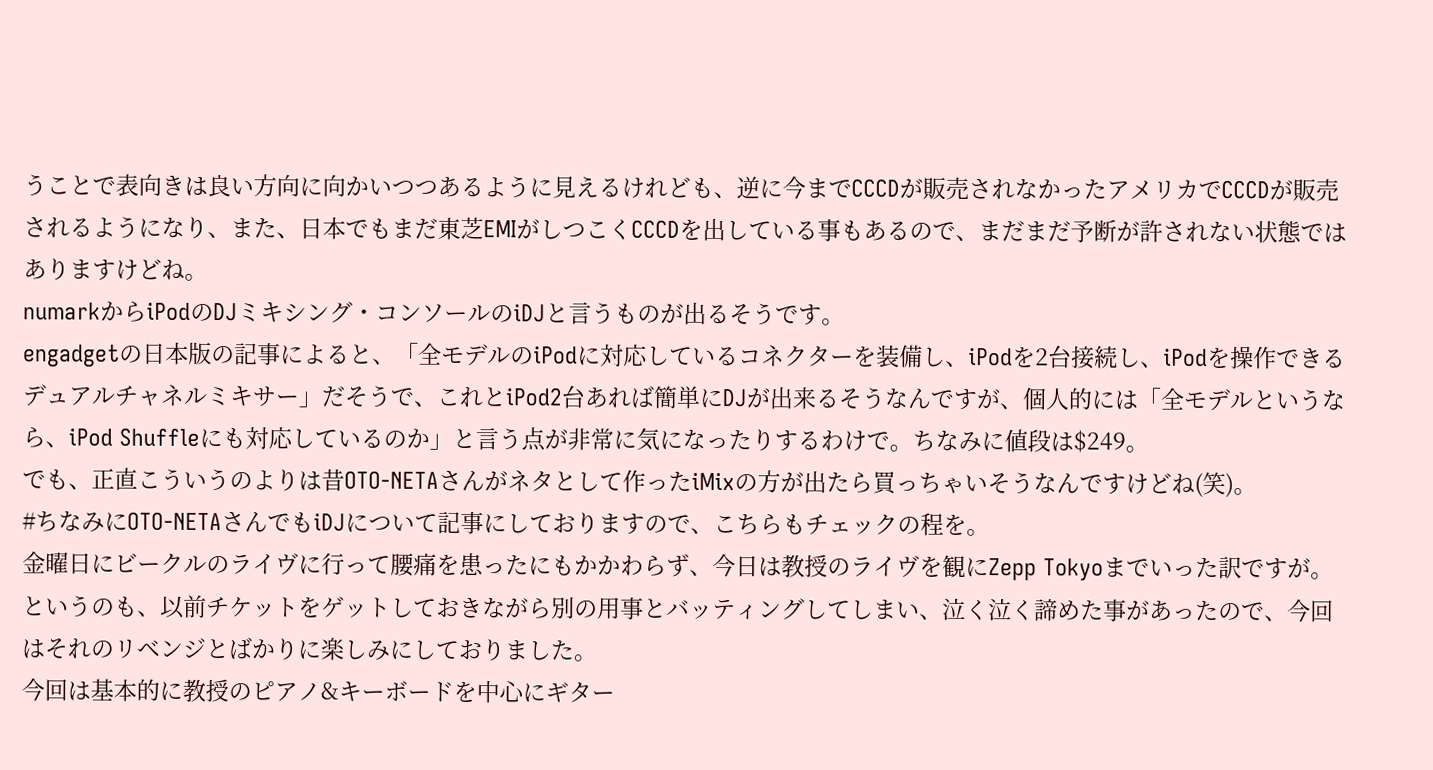うことで表向きは良い方向に向かいつつあるように見えるけれども、逆に今までCCCDが販売されなかったアメリカでCCCDが販売されるようになり、また、日本でもまだ東芝EMIがしつこくCCCDを出している事もあるので、まだまだ予断が許されない状態ではありますけどね。
numarkからiPodのDJミキシング・コンソールのiDJと言うものが出るそうです。
engadgetの日本版の記事によると、「全モデルのiPodに対応しているコネクターを装備し、iPodを2台接続し、iPodを操作できるデュアルチャネルミキサー」だそうで、これとiPod2台あれば簡単にDJが出来るそうなんですが、個人的には「全モデルというなら、iPod Shuffleにも対応しているのか」と言う点が非常に気になったりするわけで。ちなみに値段は$249。
でも、正直こういうのよりは昔OTO-NETAさんがネタとして作ったiMixの方が出たら買っちゃいそうなんですけどね(笑)。
#ちなみにOTO-NETAさんでもiDJについて記事にしておりますので、こちらもチェックの程を。
金曜日にビークルのライヴに行って腰痛を患ったにもかかわらず、今日は教授のライヴを観にZepp Tokyoまでいった訳ですが。
というのも、以前チケットをゲットしておきながら別の用事とバッティングしてしまい、泣く泣く諦めた事があったので、今回はそれのリベンジとばかりに楽しみにしておりました。
今回は基本的に教授のピアノ&キーボードを中心にギター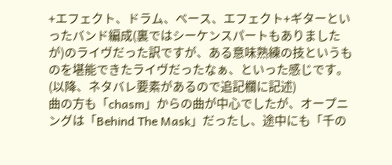+エフェクト、ドラム、ベース、エフェクト+ギターといったバンド編成(裏ではシーケンスパートもありましたが)のライヴだった訳ですが、ある意味熟練の技というものを堪能できたライヴだったなぁ、といった感じです。
(以降、ネタバレ要素があるので追記欄に記述)
曲の方も「chasm」からの曲が中心でしたが、オープニングは「Behind The Mask」だったし、途中にも「千の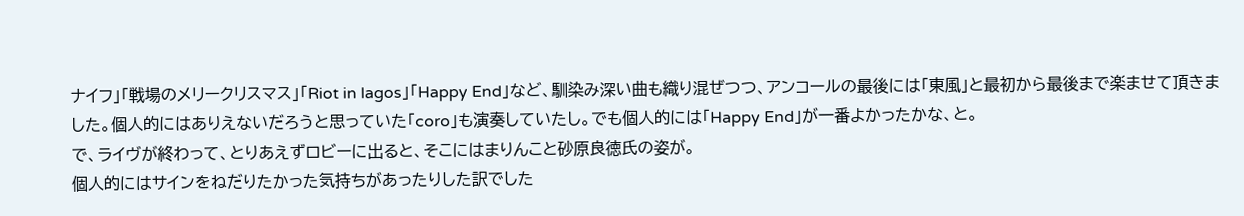ナイフ」「戦場のメリークリスマス」「Riot in lagos」「Happy End」など、馴染み深い曲も織り混ぜつつ、アンコールの最後には「東風」と最初から最後まで楽ませて頂きました。個人的にはありえないだろうと思っていた「coro」も演奏していたし。でも個人的には「Happy End」が一番よかったかな、と。
で、ライヴが終わって、とりあえずロビーに出ると、そこにはまりんこと砂原良徳氏の姿が。
個人的にはサインをねだりたかった気持ちがあったりした訳でした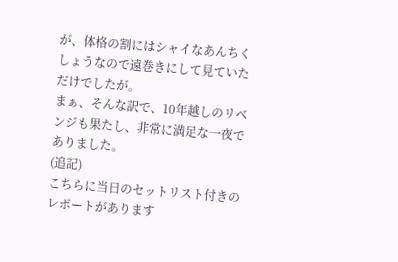が、体格の割にはシャイなあんちくしょうなので遠巻きにして見ていただけでしたが。
まぁ、そんな訳で、10年越しのリベンジも果たし、非常に満足な一夜でありました。
(追記)
こちらに当日のセットリスト付きのレポートがあります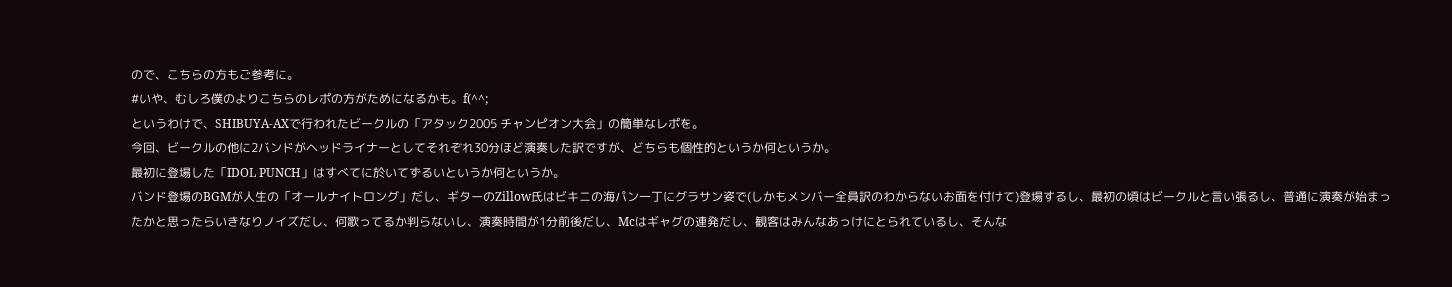ので、こちらの方もご参考に。
#いや、むしろ僕のよりこちらのレポの方がためになるかも。f(^^;
というわけで、SHIBUYA-AXで行われたビークルの「アタック2005 チャンピオン大会」の簡単なレポを。
今回、ビークルの他に2バンドがヘッドライナーとしてそれぞれ30分ほど演奏した訳ですが、どちらも個性的というか何というか。
最初に登場した「IDOL PUNCH」はすべてに於いてずるいというか何というか。
バンド登場のBGMが人生の「オールナイトロング」だし、ギターのZillow氏はビキニの海パン一丁にグラサン姿で(しかもメンバー全員訳のわからないお面を付けて)登場するし、最初の頃はビークルと言い張るし、普通に演奏が始まったかと思ったらいきなりノイズだし、何歌ってるか判らないし、演奏時間が1分前後だし、Mcはギャグの連発だし、観客はみんなあっけにとられているし、そんな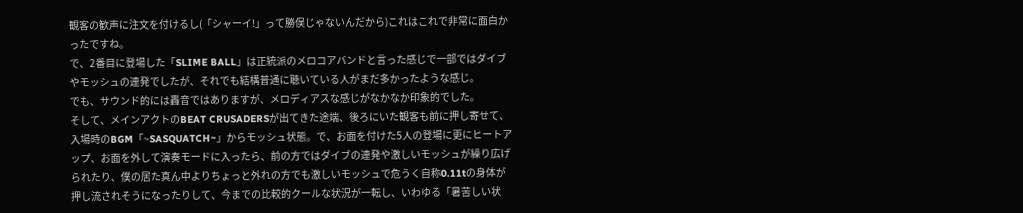観客の歓声に注文を付けるし(「シャーイ!」って勝俣じゃないんだから)これはこれで非常に面白かったですね。
で、2番目に登場した「SLIME BALL」は正統派のメロコアバンドと言った感じで一部ではダイブやモッシュの連発でしたが、それでも結構普通に聴いている人がまだ多かったような感じ。
でも、サウンド的には轟音ではありますが、メロディアスな感じがなかなか印象的でした。
そして、メインアクトのBEAT CRUSADERSが出てきた途端、後ろにいた観客も前に押し寄せて、入場時のBGM「~SASQUATCH~」からモッシュ状態。で、お面を付けた5人の登場に更にヒートアップ、お面を外して演奏モードに入ったら、前の方ではダイブの連発や激しいモッシュが繰り広げられたり、僕の居た真ん中よりちょっと外れの方でも激しいモッシュで危うく自称0.11tの身体が押し流されそうになったりして、今までの比較的クールな状況が一転し、いわゆる「暑苦しい状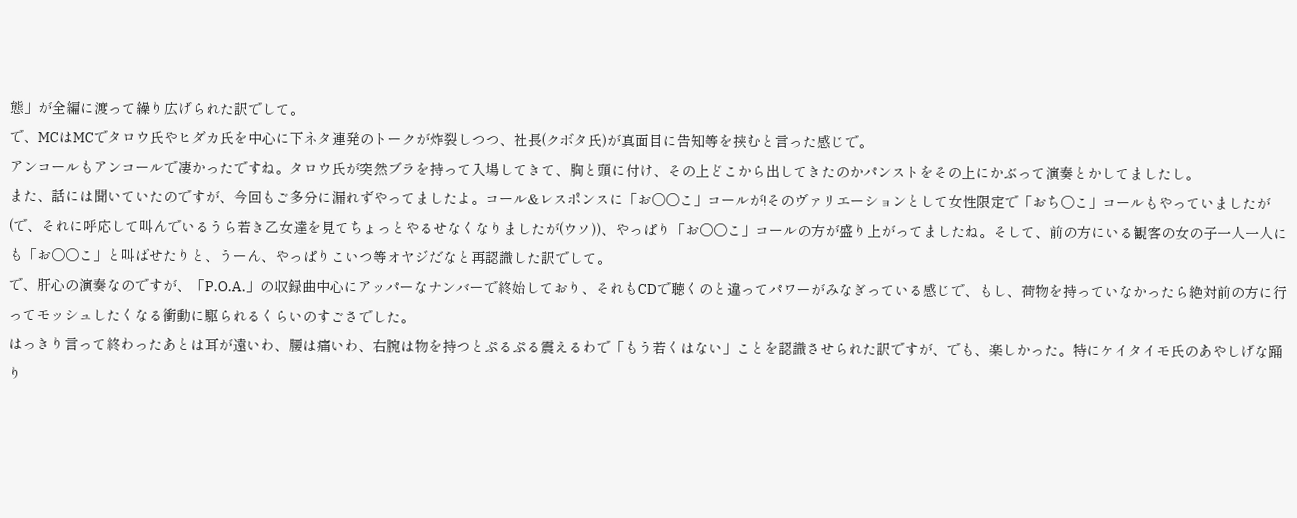態」が全編に渡って繰り広げられた訳でして。
で、MCはMCでタロウ氏やヒダカ氏を中心に下ネタ連発のトークが炸裂しつつ、社長(クボタ氏)が真面目に告知等を挟むと言った感じで。
アンコールもアンコールで凄かったですね。タロウ氏が突然ブラを持って入場してきて、胸と頭に付け、その上どこから出してきたのかパンストをその上にかぶって演奏とかしてましたし。
また、話には聞いていたのですが、今回もご多分に漏れずやってましたよ。コール&レスポンスに「お○○こ」コールが!そのヴァリエーションとして女性限定で「おち○こ」コールもやっていましたが(で、それに呼応して叫んでいるうら若き乙女達を見てちょっとやるせなくなりましたが(ウソ))、やっぱり「お○○こ」コールの方が盛り上がってましたね。そして、前の方にいる観客の女の子一人一人にも「お○○こ」と叫ばせたりと、うーん、やっぱりこいつ等オヤジだなと再認識した訳でして。
で、肝心の演奏なのですが、「P.O.A.」の収録曲中心にアッパーなナンバーで終始しており、それもCDで聴くのと違ってパワーがみなぎっている感じで、もし、荷物を持っていなかったら絶対前の方に行ってモッシュしたくなる衝動に駆られるくらいのすごさでした。
はっきり言って終わったあとは耳が遠いわ、腰は痛いわ、右腕は物を持つとぷるぷる震えるわで「もう若くはない」ことを認識させられた訳ですが、でも、楽しかった。特にケイタイモ氏のあやしげな踊り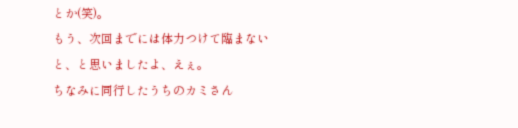とか(笑)。
もう、次回までには体力つけて臨まないと、と思いましたよ、えぇ。
ちなみに同行したうちのカミさん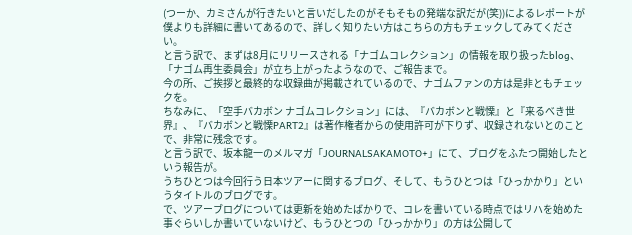(つーか、カミさんが行きたいと言いだしたのがそもそもの発端な訳だが(笑))によるレポートが僕よりも詳細に書いてあるので、詳しく知りたい方はこちらの方もチェックしてみてください。
と言う訳で、まずは8月にリリースされる「ナゴムコレクション」の情報を取り扱ったblog、「ナゴム再生委員会」が立ち上がったようなので、ご報告まで。
今の所、ご挨拶と最終的な収録曲が掲載されているので、ナゴムファンの方は是非ともチェックを。
ちなみに、「空手バカボン ナゴムコレクション」には、『バカボンと戦慄』と『来るべき世界』、『バカボンと戦慄PART2』は著作権者からの使用許可が下りず、収録されないとのことで、非常に残念です。
と言う訳で、坂本龍一のメルマガ「JOURNALSAKAMOTO+」にて、ブログをふたつ開始したという報告が。
うちひとつは今回行う日本ツアーに関するブログ、そして、もうひとつは「ひっかかり」というタイトルのブログです。
で、ツアーブログについては更新を始めたばかりで、コレを書いている時点ではリハを始めた事ぐらいしか書いていないけど、もうひとつの「ひっかかり」の方は公開して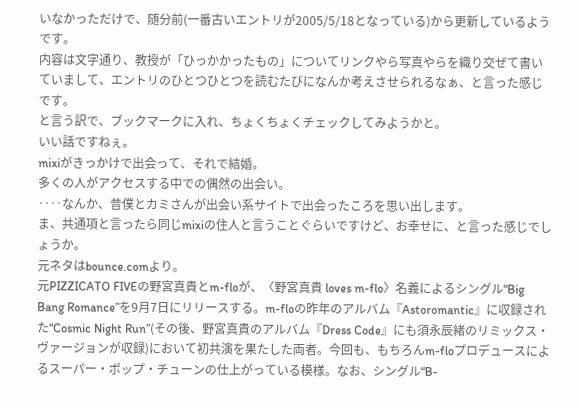いなかっただけで、随分前(一番古いエントリが2005/5/18となっている)から更新しているようです。
内容は文字通り、教授が「ひっかかったもの」についてリンクやら写真やらを織り交ぜて書いていまして、エントリのひとつひとつを読むたびになんか考えさせられるなぁ、と言った感じです。
と言う訳で、ブックマークに入れ、ちょくちょくチェックしてみようかと。
いい話ですねぇ。
mixiがきっかけで出会って、それで結婚。
多くの人がアクセスする中での偶然の出会い。
‥‥なんか、昔僕とカミさんが出会い系サイトで出会ったころを思い出します。
ま、共通項と言ったら同じmixiの住人と言うことぐらいですけど、お幸せに、と言った感じでしょうか。
元ネタはbounce.comより。
元PIZZICATO FIVEの野宮真貴とm-floが、〈野宮真貴 loves m-flo〉名義によるシングル“Big Bang Romance”を9月7日にリリースする。m-floの昨年のアルバム『Astoromantic』に収録された“Cosmic Night Run”(その後、野宮真貴のアルバム『Dress Code』にも須永辰緒のリミックス・ヴァージョンが収録)において初共演を果たした両者。今回も、もちろんm-floプロデュースによるスーパー・ポップ・チューンの仕上がっている模様。なお、シングル“B-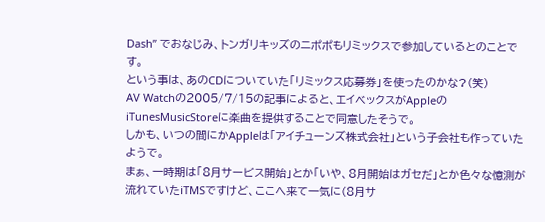Dash” でおなじみ、トンガリキッズのニポポもリミックスで参加しているとのことです。
という事は、あのCDについていた「リミックス応募券」を使ったのかな?(笑)
AV Watchの2005/7/15の記事によると、エイベックスがAppleのiTunesMusicStoreに楽曲を提供することで同意したそうで。
しかも、いつの間にかAppleは「アイチューンズ株式会社」という子会社も作っていたようで。
まぁ、一時期は「8月サービス開始」とか「いや、8月開始はガセだ」とか色々な憶測が流れていたiTMSですけど、ここへ来て一気に(8月サ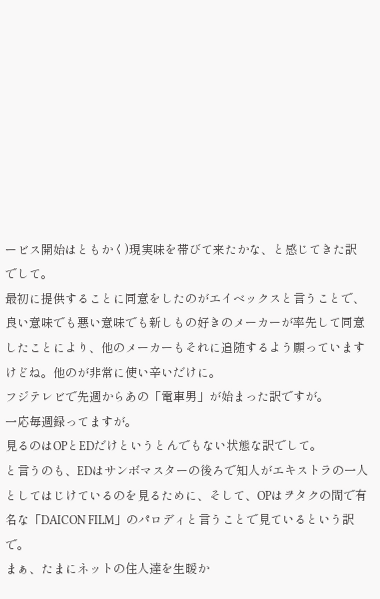ービス開始はともかく)現実味を帯びて来たかな、と感じてきた訳でして。
最初に提供することに同意をしたのがエイベックスと言うことで、良い意味でも悪い意味でも新しもの好きのメーカーが率先して同意したことにより、他のメーカーもそれに追随するよう願っていますけどね。他のが非常に使い辛いだけに。
フジテレビで先週からあの「電車男」が始まった訳ですが。
一応毎週録ってますが。
見るのはOPとEDだけというとんでもない状態な訳でして。
と言うのも、EDはサンボマスターの後ろで知人がエキストラの一人としてはじけているのを見るために、そして、OPはヲタクの間で有名な「DAICON FILM」のパロディと言うことで見ているという訳で。
まぁ、たまにネットの住人達を生暖か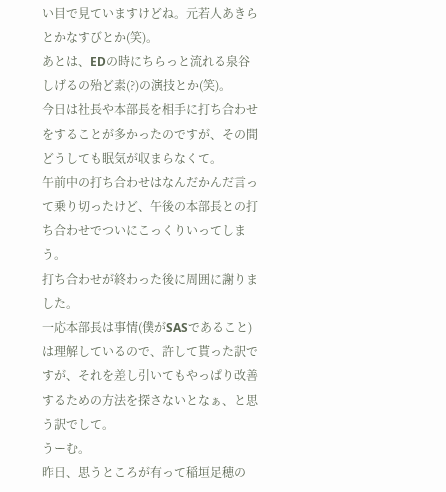い目で見ていますけどね。元若人あきらとかなすびとか(笑)。
あとは、EDの時にちらっと流れる泉谷しげるの殆ど素(?)の演技とか(笑)。
今日は社長や本部長を相手に打ち合わせをすることが多かったのですが、その間どうしても眠気が収まらなくて。
午前中の打ち合わせはなんだかんだ言って乗り切ったけど、午後の本部長との打ち合わせでついにこっくりいってしまう。
打ち合わせが終わった後に周囲に謝りました。
一応本部長は事情(僕がSASであること)は理解しているので、許して貰った訳ですが、それを差し引いてもやっぱり改善するための方法を探さないとなぁ、と思う訳でして。
うーむ。
昨日、思うところが有って稲垣足穂の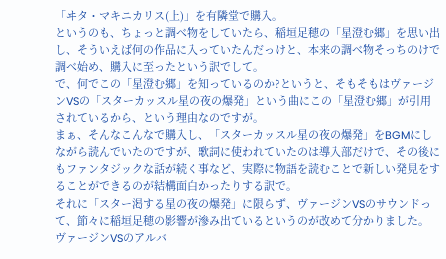「ヰタ・マキニカリス(上)」を有隣堂で購入。
というのも、ちょっと調べ物をしていたら、稲垣足穂の「星澄む郷」を思い出し、そういえば何の作品に入っていたんだっけと、本来の調べ物そっちのけで調べ始め、購入に至ったという訳でして。
で、何でこの「星澄む郷」を知っているのか?というと、そもそもはヴァージンVSの「スターカッスル星の夜の爆発」という曲にこの「星澄む郷」が引用されているから、という理由なのですが。
まぁ、そんなこんなで購入し、「スターカッスル星の夜の爆発」をBGMにしながら読んでいたのですが、歌詞に使われていたのは導入部だけで、その後にもファンタジックな話が続く事など、実際に物語を読むことで新しい発見をすることができるのが結構面白かったりする訳で。
それに「スター渇する星の夜の爆発」に限らず、ヴァージンVSのサウンドって、節々に稲垣足穂の影響が滲み出ているというのが改めて分かりました。
ヴァージンVSのアルバ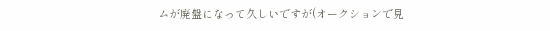ムが廃盤になって久しいですが(オークションで見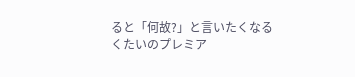ると「何故?」と言いたくなるくたいのプレミア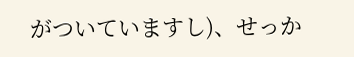がついていますし)、せっか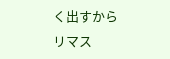く出すからリマス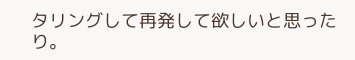タリングして再発して欲しいと思ったり。